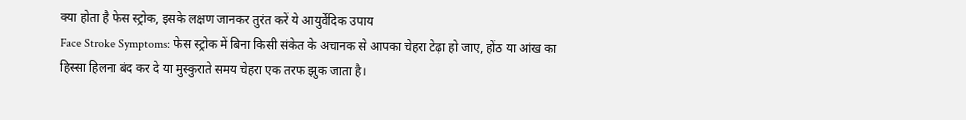क्या होता है फेस स्ट्रोक, इसके लक्षण जानकर तुरंत करें ये आयुर्वेदिक उपाय
Face Stroke Symptoms: फेस स्ट्रोक में बिना किसी संकेत के अचानक से आपका चेहरा टेढ़ा हो जाए, होंठ या आंख का हिस्सा हिलना बंद कर दे या मुस्कुराते समय चेहरा एक तरफ झुक जाता है।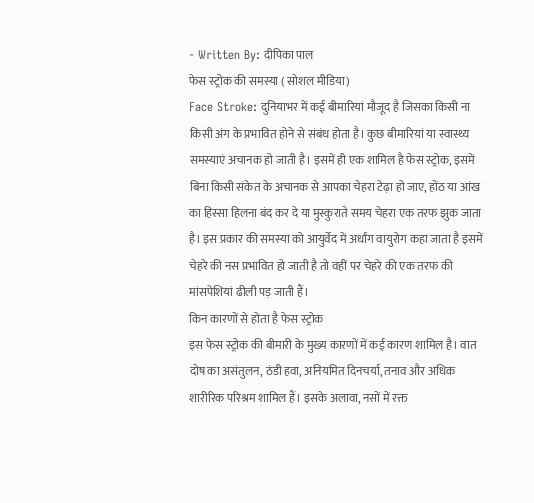- Written By: दीपिका पाल
फेस स्ट्रोक की समस्या ( सोशल मीडिया)
Face Stroke: दुनियाभर में कई बीमारियां मौजूद है जिसका किसी ना किसी अंग के प्रभावित होने से संबंध होता है। कुछ बीमारियां या स्वास्थ्य समस्याएं अचानक हो जाती है। इसमें ही एक शामिल है फेस स्ट्रोक, इसमें बिना किसी संकेत के अचानक से आपका चेहरा टेढ़ा हो जाए, होंठ या आंख का हिस्सा हिलना बंद कर दे या मुस्कुराते समय चेहरा एक तरफ झुक जाता है। इस प्रकार की समस्या को आयुर्वेद में अर्धांग वायुरोग कहा जाता है इसमें चेहरे की नस प्रभावित हो जाती है तो वहीं पर चेहरे की एक तरफ की मांसपेशियां ढीली पड़ जाती हैं।
किन कारणों से होता है फेस स्ट्रोक
इस फेस स्ट्रोक की बीमारी के मुख्य कारणों में कई कारण शामिल है। वात दोष का असंतुलन, ठंडी हवा, अनियमित दिनचर्या, तनाव और अधिक शारीरिक परिश्रम शामिल हैं। इसके अलावा, नसों में रक्त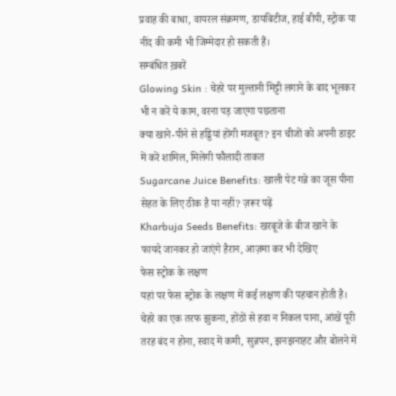प्रवाह की बाधा, वायरल संक्रमण, डायबिटीज, हाई बीपी, स्ट्रोक या नींद की कमी भी जिम्मेदार हो सकती हैं।
सम्बंधित ख़बरें
Glowing Skin : चेहरे पर मुल्तानी मिट्टी लगाने के बाद भूलकर भी न करें ये काम, वरना पड़ जाएगा पछताना
क्या खाने-पीने से हड्डियां होंगी मजबूत? इन चीजों को अपनी डाइट में करें शामिल, मिलेगी फौलादी ताकत
Sugarcane Juice Benefits: खाली पेट गन्ने का जूस पीना सेहत के लिए ठीक है या नहीं? ज़रूर पढ़ें
Kharbuja Seeds Benefits: खरबूजे के बीज खाने के फायदे जानकर हो जाएंगे हैरान, आज़मा कर भी देखिए
फेस स्ट्रोक के लक्षण
यहां पर फेस स्ट्रोक के लक्षण में कई लक्षण की पहचान होती है। चेहरे का एक तरफ झुकना, होंठों से हवा न निकल पाना, आंखें पूरी तरह बंद न होना, स्वाद में कमी, सुन्नपन, झनझनाहट और बोलने में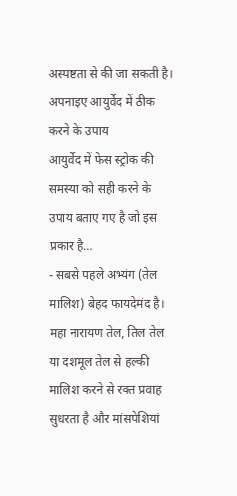अस्पष्टता से की जा सकती है।
अपनाइए आयुर्वेद में ठीक करने के उपाय
आयुर्वेद में फेस स्ट्रोक की समस्या को सही करने के उपाय बताए गए है जो इस प्रकार है…
- सबसे पहले अभ्यंग (तेल मालिश) बेहद फायदेमंद है। महा नारायण तेल, तिल तेल या दशमूल तेल से हल्की मालिश करने से रक्त प्रवाह सुधरता है और मांसपेशियां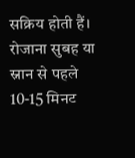सक्रिय होती हैं। रोजाना सुबह या स्नान से पहले 10-15 मिनट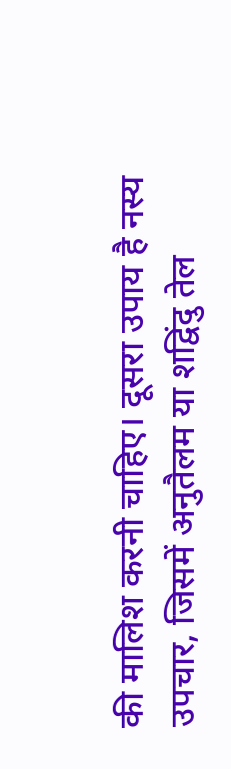की मालिश करनी चाहिए। दूसरा उपाय है नस्य उपचार, जिसमें अनुतैलम या शद्विंदु तेल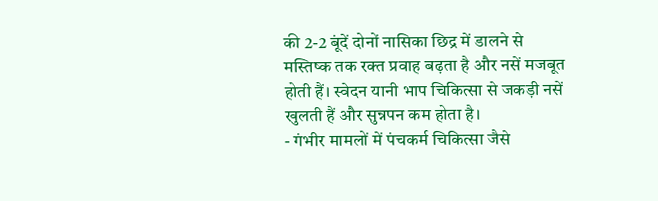की 2-2 बूंदें दोनों नासिका छिद्र में डालने से मस्तिष्क तक रक्त प्रवाह बढ़ता है और नसें मजबूत होती हैं। स्वेदन यानी भाप चिकित्सा से जकड़ी नसें खुलती हैं और सुन्नपन कम होता है।
- गंभीर मामलों में पंचकर्म चिकित्सा जैसे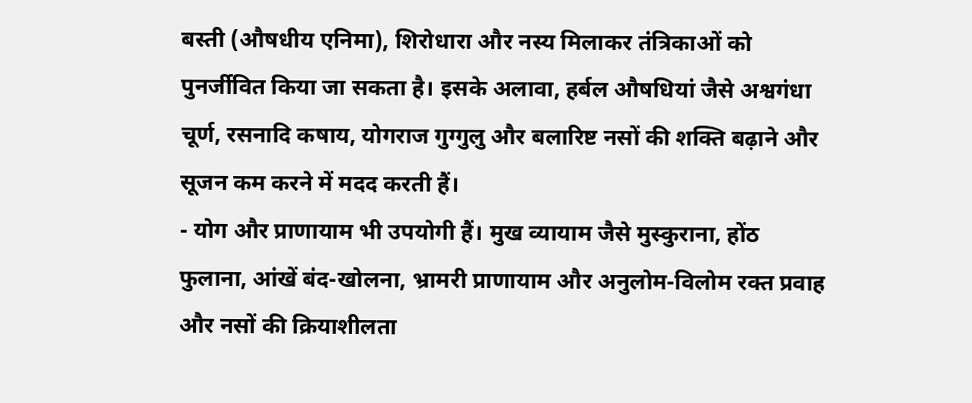बस्ती (औषधीय एनिमा), शिरोधारा और नस्य मिलाकर तंत्रिकाओं को पुनर्जीवित किया जा सकता है। इसके अलावा, हर्बल औषधियां जैसे अश्वगंधा चूर्ण, रसनादि कषाय, योगराज गुग्गुलु और बलारिष्ट नसों की शक्ति बढ़ाने और सूजन कम करने में मदद करती हैं।
- योग और प्राणायाम भी उपयोगी हैं। मुख व्यायाम जैसे मुस्कुराना, होंठ फुलाना, आंखें बंद-खोलना, भ्रामरी प्राणायाम और अनुलोम-विलोम रक्त प्रवाह और नसों की क्रियाशीलता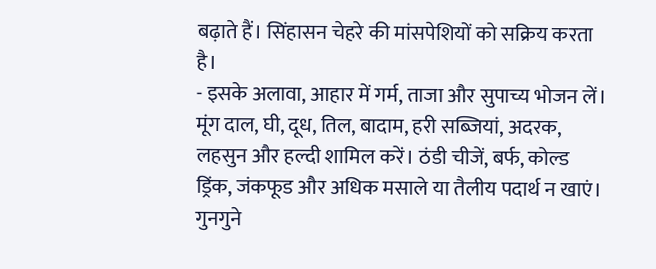बढ़ाते हैं। सिंहासन चेहरे की मांसपेशियों को सक्रिय करता है।
- इसके अलावा, आहार में गर्म, ताजा और सुपाच्य भोजन लें। मूंग दाल, घी, दूध, तिल, बादाम, हरी सब्जियां, अदरक, लहसुन और हल्दी शामिल करें। ठंडी चीजें, बर्फ, कोल्ड ड्रिंक, जंकफूड और अधिक मसाले या तैलीय पदार्थ न खाएं। गुनगुने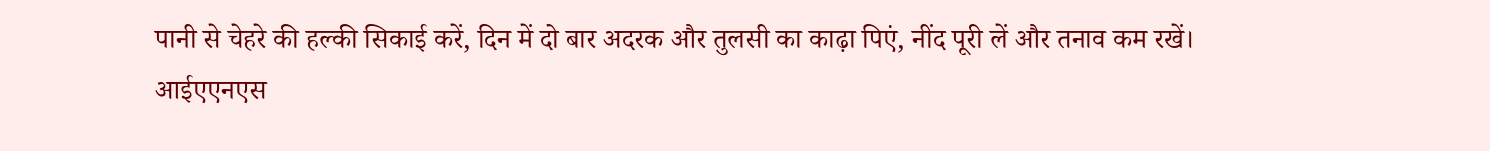पानी से चेहरे की हल्की सिकाई करें, दिन में दो बार अदरक और तुलसी का काढ़ा पिएं, नींद पूरी लें और तनाव कम रखें।
आईएएनएस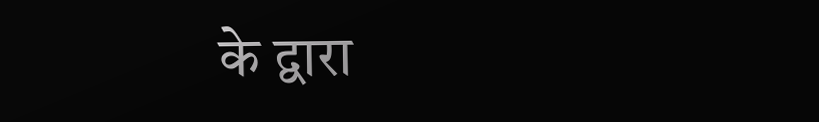के द्वारा